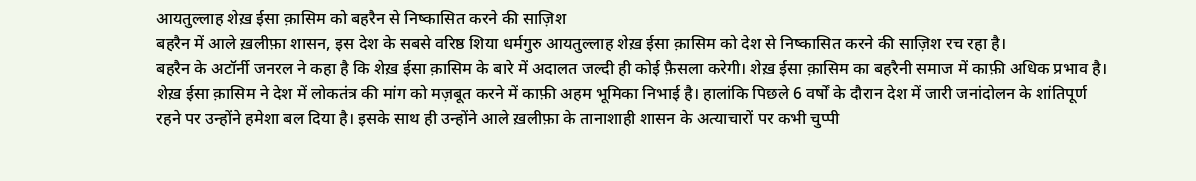आयतुल्लाह शेख़ ईसा क़ासिम को बहरैन से निष्कासित करने की साज़िश
बहरैन में आले ख़लीफ़ा शासन, इस देश के सबसे वरिष्ठ शिया धर्मगुरु आयतुल्लाह शेख़ ईसा क़ासिम को देश से निष्कासित करने की साज़िश रच रहा है।
बहरैन के अटॉर्नी जनरल ने कहा है कि शेख़ ईसा क़ासिम के बारे में अदालत जल्दी ही कोई फ़ैसला करेगी। शेख़ ईसा क़ासिम का बहरैनी समाज में काफ़ी अधिक प्रभाव है। शेख़ ईसा क़ासिम ने देश में लोकतंत्र की मांग को मज़बूत करने में काफ़ी अहम भूमिका निभाई है। हालांकि पिछले 6 वर्षों के दौरान देश में जारी जनांदोलन के शांतिपूर्ण रहने पर उन्होंने हमेशा बल दिया है। इसके साथ ही उन्होंने आले ख़लीफ़ा के तानाशाही शासन के अत्याचारों पर कभी चुप्पी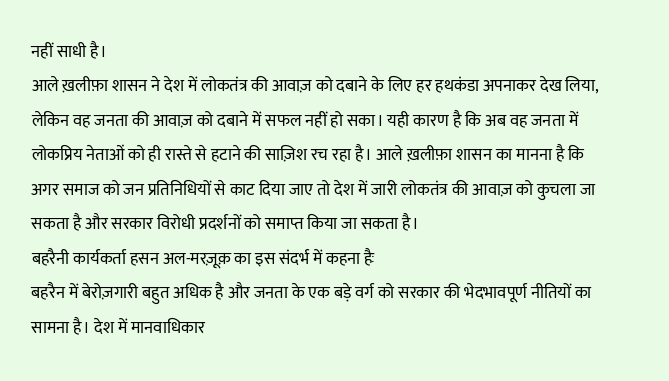नहीं साधी है।
आले ख़लीफ़ा शासन ने देश में लोकतंत्र की आवाज़ को दबाने के लिए हर हथकंडा अपनाकर देख लिया, लेकिन वह जनता की आवाज़ को दबाने में सफल नहीं हो सका। यही कारण है कि अब वह जनता में लोकप्रिय नेताओं को ही रास्ते से हटाने की साज़िश रच रहा है। आले ख़लीफ़ा शासन का मानना है कि अगर समाज को जन प्रतिनिधियों से काट दिया जाए तो देश में जारी लोकतंत्र की आवाज़ को कुचला जा सकता है और सरकार विरोधी प्रदर्शनों को समाप्त किया जा सकता है।
बहरैनी कार्यकर्ता हसन अल-मरज़ूक़ का इस संदर्भ में कहना हैः
बहरैन में बेरोज़गारी बहुत अधिक है और जनता के एक बड़े वर्ग को सरकार की भेदभावपूर्ण नीतियों का सामना है। देश में मानवाधिकार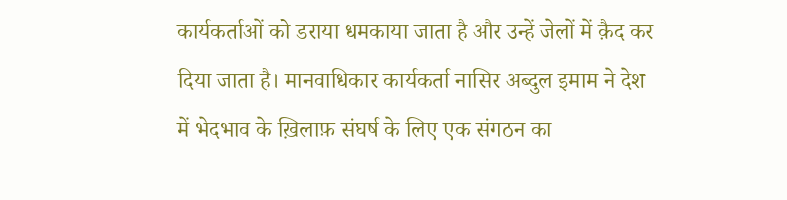कार्यकर्ताओं को डराया धमकाया जाता है और उन्हें जेलों में क़ैद कर दिया जाता है। मानवाधिकार कार्यकर्ता नासिर अब्दुल इमाम ने देश में भेदभाव के ख़िलाफ़ संघर्ष के लिए एक संगठन का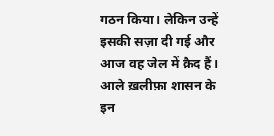गठन किया। लेकिन उन्हें इसकी सज़ा दी गई और आज वह जेल में क़ैद हैं।
आले ख़लीफ़ा शासन के इन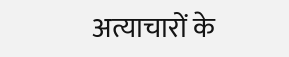अत्याचारों के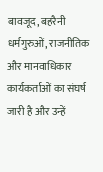बावजूद, बहरैनी धर्मगुरुओं, राजनीतिक और मानवाधिकार कार्यकर्ताओं का संघर्ष जारी है और उन्हें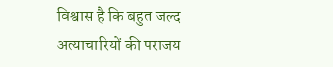विश्वास है कि बहुत जल्द अत्याचारियों की पराजय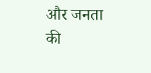और जनता की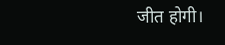जीत होगी।